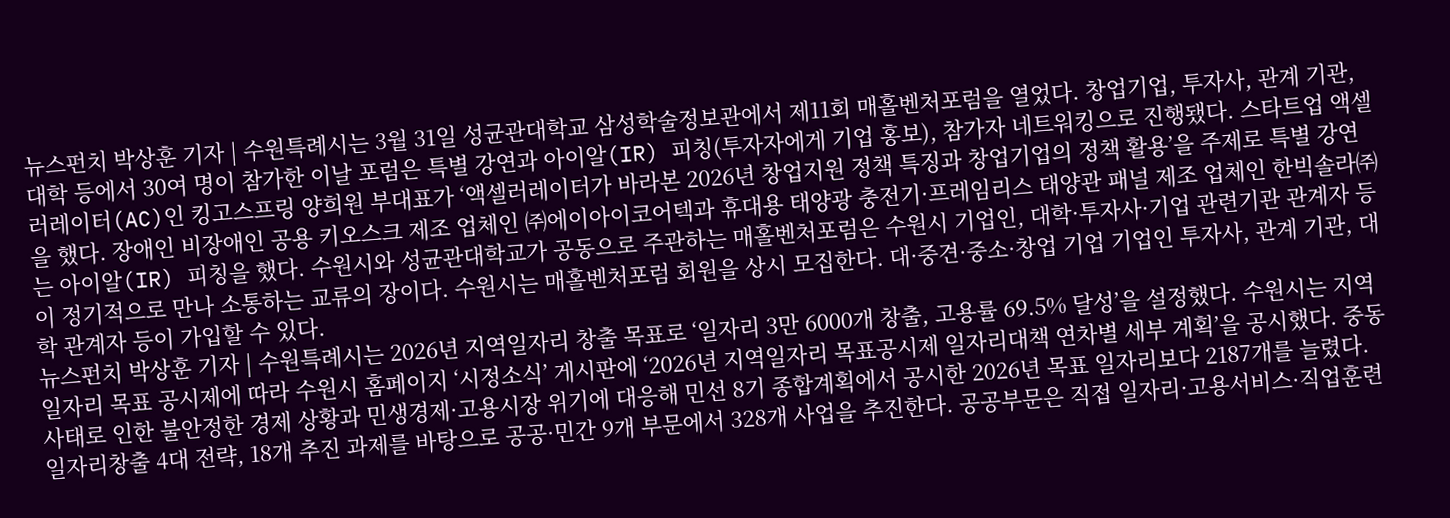뉴스펀치 박상훈 기자 | 수원특례시는 3월 31일 성균관대학교 삼성학술정보관에서 제11회 매홀벤처포럼을 열었다. 창업기업, 투자사, 관계 기관, 대학 등에서 30여 명이 참가한 이날 포럼은 특별 강연과 아이알(IR) 피칭(투자자에게 기업 홍보), 참가자 네트워킹으로 진행됐다. 스타트업 액셀러레이터(AC)인 킹고스프링 양희원 부대표가 ‘액셀러레이터가 바라본 2026년 창업지원 정책 특징과 창업기업의 정책 활용’을 주제로 특별 강연을 했다. 장애인 비장애인 공용 키오스크 제조 업체인 ㈜에이아이코어텍과 휴대용 태양광 충전기·프레임리스 태양관 패널 제조 업체인 한빅솔라㈜는 아이알(IR) 피칭을 했다. 수원시와 성균관대학교가 공동으로 주관하는 매홀벤처포럼은 수원시 기업인, 대학·투자사·기업 관련기관 관계자 등이 정기적으로 만나 소통하는 교류의 장이다. 수원시는 매홀벤처포럼 회원을 상시 모집한다. 대·중견·중소·창업 기업 기업인 투자사, 관계 기관, 대학 관계자 등이 가입할 수 있다.
뉴스펀치 박상훈 기자 | 수원특례시는 2026년 지역일자리 창출 목표로 ‘일자리 3만 6000개 창출, 고용률 69.5% 달성’을 설정했다. 수원시는 지역일자리 목표 공시제에 따라 수원시 홈페이지 ‘시정소식’ 게시판에 ‘2026년 지역일자리 목표공시제 일자리대책 연차별 세부 계획’을 공시했다. 중동 사태로 인한 불안정한 경제 상황과 민생경제·고용시장 위기에 대응해 민선 8기 종합계획에서 공시한 2026년 목표 일자리보다 2187개를 늘렸다. 일자리창출 4대 전략, 18개 추진 과제를 바탕으로 공공·민간 9개 부문에서 328개 사업을 추진한다. 공공부문은 직접 일자리·고용서비스·직업훈련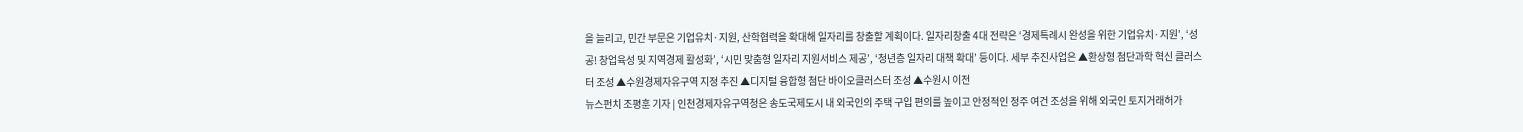을 늘리고, 민간 부문은 기업유치·지원, 산학협력을 확대해 일자리를 창출할 계획이다. 일자리창출 4대 전략은 ‘경제특례시 완성을 위한 기업유치·지원’, ‘성공! 창업육성 및 지역경제 활성화’, ‘시민 맞춤형 일자리 지원서비스 제공’, ‘청년층 일자리 대책 확대’ 등이다. 세부 추진사업은 ▲환상형 첨단과학 혁신 클러스터 조성 ▲수원경제자유구역 지정 추진 ▲디지털 융합형 첨단 바이오클러스터 조성 ▲수원시 이전
뉴스펀치 조평훈 기자 | 인천경제자유구역청은 송도국제도시 내 외국인의 주택 구입 편의를 높이고 안정적인 정주 여건 조성을 위해 외국인 토지거래허가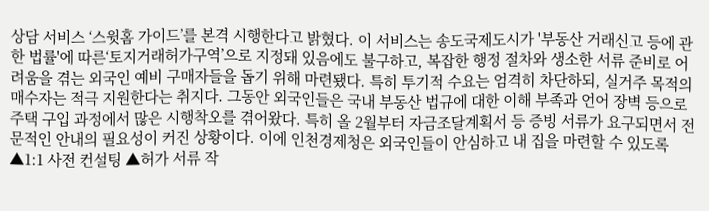상담 서비스 ‘스윗홈 가이드’를 본격 시행한다고 밝혔다. 이 서비스는 송도국제도시가 '부동산 거래신고 등에 관한 법률'에 따른‘토지거래허가구역’으로 지정돼 있음에도 불구하고, 복잡한 행정 절차와 생소한 서류 준비로 어려움을 겪는 외국인 예비 구매자들을 돕기 위해 마련됐다. 특히 투기적 수요는 엄격히 차단하되, 실거주 목적의 매수자는 적극 지원한다는 취지다. 그동안 외국인들은 국내 부동산 법규에 대한 이해 부족과 언어 장벽 등으로 주택 구입 과정에서 많은 시행착오를 겪어왔다. 특히 올 2월부터 자금조달계획서 등 증빙 서류가 요구되면서 전문적인 안내의 필요성이 커진 상황이다. 이에 인천경제청은 외국인들이 안심하고 내 집을 마련할 수 있도록 ▲1:1 사전 컨설팅 ▲허가 서류 작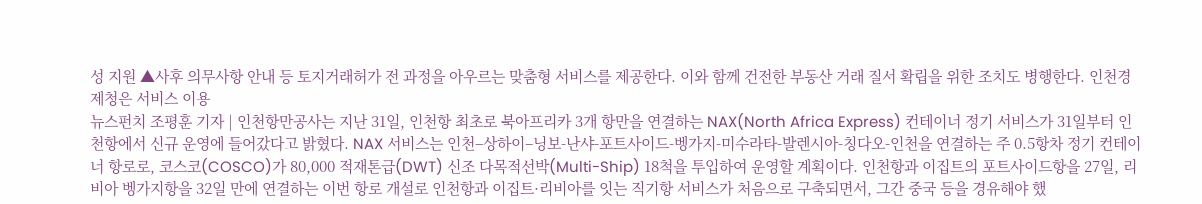성 지원 ▲사후 의무사항 안내 등 토지거래허가 전 과정을 아우르는 맞춤형 서비스를 제공한다. 이와 함께 건전한 부동산 거래 질서 확립을 위한 조치도 병행한다. 인천경제청은 서비스 이용
뉴스펀치 조평훈 기자 | 인천항만공사는 지난 31일, 인천항 최초로 북아프리카 3개 항만을 연결하는 NAX(North Africa Express) 컨테이너 정기 서비스가 31일부터 인천항에서 신규 운영에 들어갔다고 밝혔다. NAX 서비스는 인천–상하이–닝보-난샤-포트사이드-벵가지-미수라타-발렌시아-칭다오-인천을 연결하는 주 0.5항차 정기 컨테이너 항로로, 코스코(COSCO)가 80,000 적재톤급(DWT) 신조 다목적선박(Multi-Ship) 18척을 투입하여 운영할 계획이다. 인천항과 이집트의 포트사이드항을 27일, 리비아 벵가지항을 32일 만에 연결하는 이번 항로 개설로 인천항과 이집트·리비아를 잇는 직기항 서비스가 처음으로 구축되면서, 그간 중국 등을 경유해야 했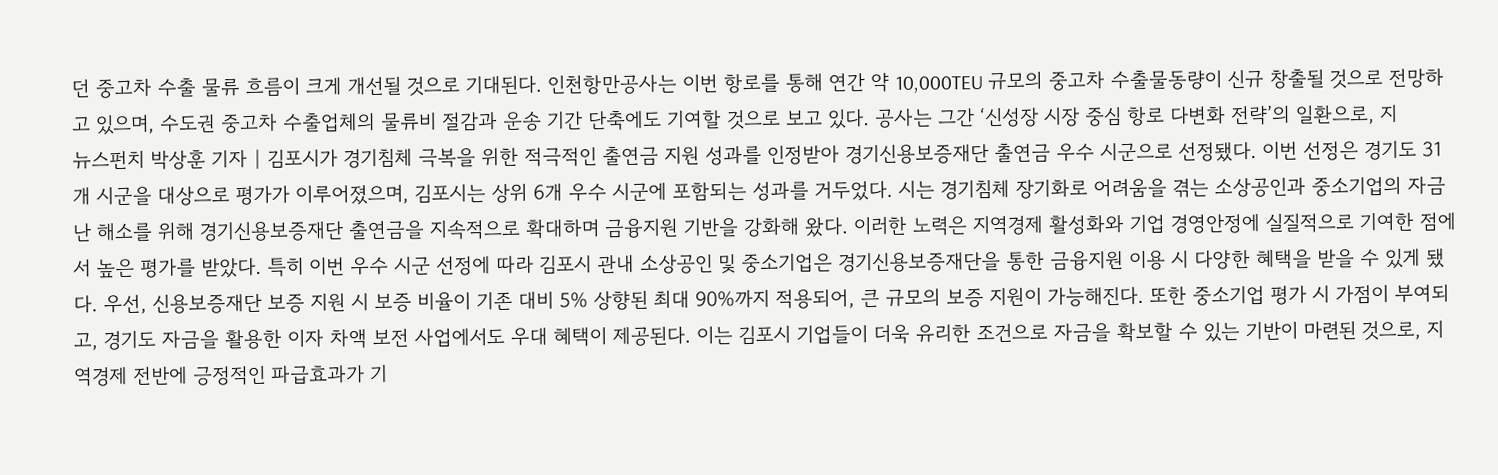던 중고차 수출 물류 흐름이 크게 개선될 것으로 기대된다. 인천항만공사는 이번 항로를 통해 연간 약 10,000TEU 규모의 중고차 수출물동량이 신규 창출될 것으로 전망하고 있으며, 수도권 중고차 수출업체의 물류비 절감과 운송 기간 단축에도 기여할 것으로 보고 있다. 공사는 그간 ‘신성장 시장 중심 항로 다변화 전략’의 일환으로, 지
뉴스펀치 박상훈 기자 | 김포시가 경기침체 극복을 위한 적극적인 출연금 지원 성과를 인정받아 경기신용보증재단 출연금 우수 시군으로 선정됐다. 이번 선정은 경기도 31개 시군을 대상으로 평가가 이루어졌으며, 김포시는 상위 6개 우수 시군에 포함되는 성과를 거두었다. 시는 경기침체 장기화로 어려움을 겪는 소상공인과 중소기업의 자금난 해소를 위해 경기신용보증재단 출연금을 지속적으로 확대하며 금융지원 기반을 강화해 왔다. 이러한 노력은 지역경제 활성화와 기업 경영안정에 실질적으로 기여한 점에서 높은 평가를 받았다. 특히 이번 우수 시군 선정에 따라 김포시 관내 소상공인 및 중소기업은 경기신용보증재단을 통한 금융지원 이용 시 다양한 혜택을 받을 수 있게 됐다. 우선, 신용보증재단 보증 지원 시 보증 비율이 기존 대비 5% 상향된 최대 90%까지 적용되어, 큰 규모의 보증 지원이 가능해진다. 또한 중소기업 평가 시 가점이 부여되고, 경기도 자금을 활용한 이자 차액 보전 사업에서도 우대 혜택이 제공된다. 이는 김포시 기업들이 더욱 유리한 조건으로 자금을 확보할 수 있는 기반이 마련된 것으로, 지역경제 전반에 긍정적인 파급효과가 기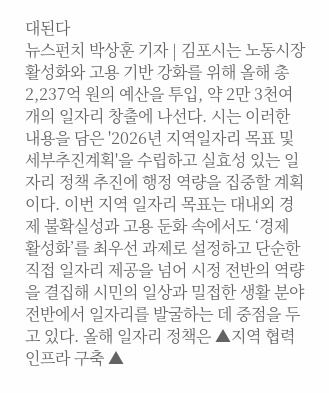대된다
뉴스펀치 박상훈 기자 | 김포시는 노동시장 활성화와 고용 기반 강화를 위해 올해 총 2,237억 원의 예산을 투입, 약 2만 3천여 개의 일자리 창출에 나선다. 시는 이러한 내용을 담은 '2026년 지역일자리 목표 및 세부추진계획'을 수립하고 실효성 있는 일자리 정책 추진에 행정 역량을 집중할 계획이다. 이번 지역 일자리 목표는 대내외 경제 불확실성과 고용 둔화 속에서도 ‘경제 활성화’를 최우선 과제로 설정하고 단순한 직접 일자리 제공을 넘어 시정 전반의 역량을 결집해 시민의 일상과 밀접한 생활 분야 전반에서 일자리를 발굴하는 데 중점을 두고 있다. 올해 일자리 정책은 ▲지역 협력 인프라 구축 ▲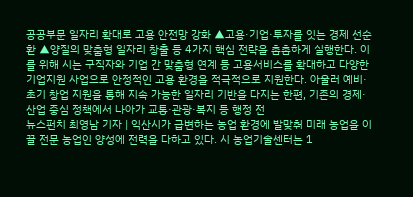공공부문 일자리 확대로 고용 안전망 강화 ▲고용·기업·투자를 잇는 경제 선순환 ▲양질의 맞춤형 일자리 창출 등 4가지 핵심 전략을 촘촘하게 실행한다. 이를 위해 시는 구직자와 기업 간 맞춤형 연계 등 고용서비스를 확대하고 다양한 기업지원 사업으로 안정적인 고용 환경을 적극적으로 지원한다. 아울러 예비·초기 창업 지원을 통해 지속 가능한 일자리 기반을 다지는 한편, 기존의 경제·산업 중심 정책에서 나아가 교통·관광·복지 등 행정 전
뉴스펀치 최영남 기자 | 익산시가 급변하는 농업 환경에 발맞춰 미래 농업을 이끌 전문 농업인 양성에 전력을 다하고 있다. 시 농업기술센터는 1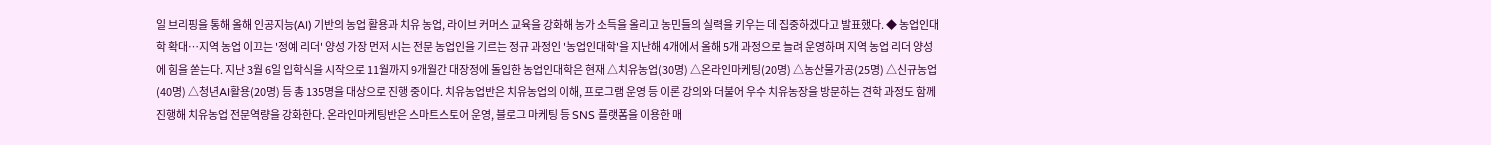일 브리핑을 통해 올해 인공지능(AI) 기반의 농업 활용과 치유 농업, 라이브 커머스 교육을 강화해 농가 소득을 올리고 농민들의 실력을 키우는 데 집중하겠다고 발표했다. ◆ 농업인대학 확대…지역 농업 이끄는 '정예 리더' 양성 가장 먼저 시는 전문 농업인을 기르는 정규 과정인 '농업인대학'을 지난해 4개에서 올해 5개 과정으로 늘려 운영하며 지역 농업 리더 양성에 힘을 쏟는다. 지난 3월 6일 입학식을 시작으로 11월까지 9개월간 대장정에 돌입한 농업인대학은 현재 △치유농업(30명) △온라인마케팅(20명) △농산물가공(25명) △신규농업(40명) △청년AI활용(20명) 등 총 135명을 대상으로 진행 중이다. 치유농업반은 치유농업의 이해, 프로그램 운영 등 이론 강의와 더불어 우수 치유농장을 방문하는 견학 과정도 함께 진행해 치유농업 전문역량을 강화한다. 온라인마케팅반은 스마트스토어 운영, 블로그 마케팅 등 SNS 플랫폼을 이용한 매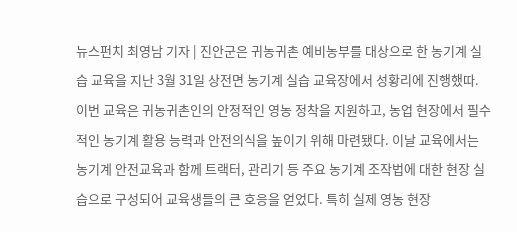뉴스펀치 최영남 기자 | 진안군은 귀농귀촌 예비농부를 대상으로 한 농기계 실습 교육을 지난 3월 31일 상전면 농기계 실습 교육장에서 성황리에 진행했따. 이번 교육은 귀농귀촌인의 안정적인 영농 정착을 지원하고, 농업 현장에서 필수적인 농기계 활용 능력과 안전의식을 높이기 위해 마련됐다. 이날 교육에서는 농기계 안전교육과 함께 트랙터, 관리기 등 주요 농기계 조작법에 대한 현장 실습으로 구성되어 교육생들의 큰 호응을 얻었다. 특히 실제 영농 현장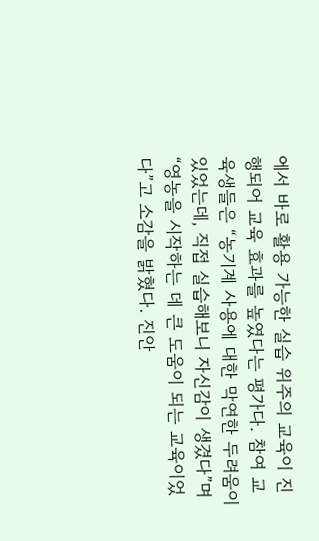에서 바로 활용 가능한 실습 위주의 교육이 진행되어 교육 효과를 높였다는 평가다. 참여 교육생들은 “농기계 사용에 대한 막연한 두려움이 있었는데, 직접 실습해보니 자신감이 생겼다”며 “영농을 시작하는 데 큰 도움이 되는 교육이었다”고 소감을 밝혔다. 진안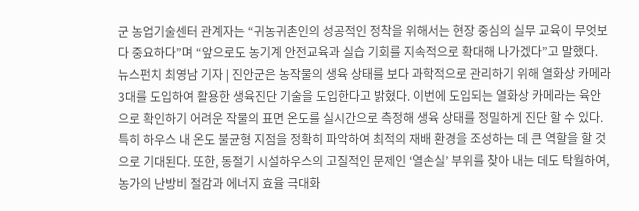군 농업기술센터 관계자는 “귀농귀촌인의 성공적인 정착을 위해서는 현장 중심의 실무 교육이 무엇보다 중요하다”며 “앞으로도 농기계 안전교육과 실습 기회를 지속적으로 확대해 나가겠다”고 말했다.
뉴스펀치 최영남 기자 | 진안군은 농작물의 생육 상태를 보다 과학적으로 관리하기 위해 열화상 카메라 3대를 도입하여 활용한 생육진단 기술을 도입한다고 밝혔다. 이번에 도입되는 열화상 카메라는 육안으로 확인하기 어려운 작물의 표면 온도를 실시간으로 측정해 생육 상태를 정밀하게 진단 할 수 있다. 특히 하우스 내 온도 불균형 지점을 정확히 파악하여 최적의 재배 환경을 조성하는 데 큰 역할을 할 것으로 기대된다. 또한, 동절기 시설하우스의 고질적인 문제인 ‘열손실’ 부위를 찾아 내는 데도 탁월하여, 농가의 난방비 절감과 에너지 효율 극대화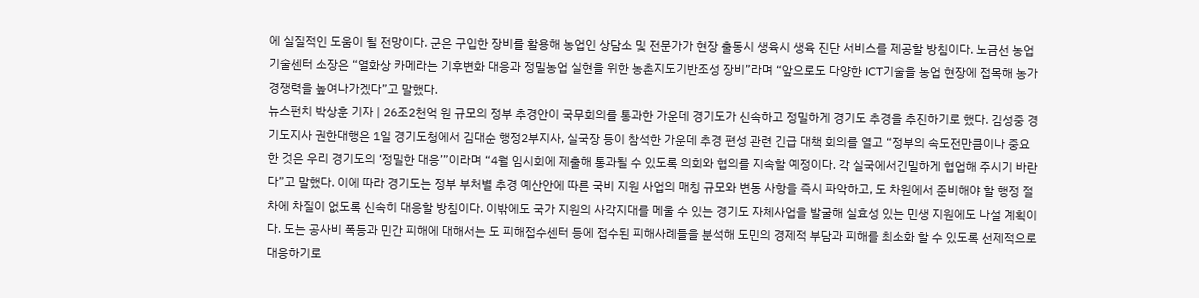에 실질적인 도움이 될 전망이다. 군은 구입한 장비를 활용해 농업인 상담소 및 전문가가 현장 출동시 생육시 생육 진단 서비스를 제공할 방침이다. 노금선 농업기술센터 소장은 “열화상 카메라는 기후변화 대응과 정밀농업 실현을 위한 농촌지도기반조성 장비”라며 “앞으로도 다양한 ICT기술을 농업 현장에 접목해 농가 경쟁력을 높여나가겠다”고 말했다.
뉴스펀치 박상훈 기자 | 26조2천억 원 규모의 정부 추경안이 국무회의를 통과한 가운데 경기도가 신속하고 정밀하게 경기도 추경을 추진하기로 했다. 김성중 경기도지사 권한대행은 1일 경기도청에서 김대순 행정2부지사, 실국장 등이 참석한 가운데 추경 편성 관련 긴급 대책 회의를 열고 “정부의 속도전만큼이나 중요한 것은 우리 경기도의 ‘정밀한 대응’”이라며 “4월 임시회에 제출해 통과될 수 있도록 의회와 협의를 지속할 예정이다. 각 실국에서긴밀하게 협업해 주시기 바란다”고 말했다. 이에 따라 경기도는 정부 부처별 추경 예산안에 따른 국비 지원 사업의 매칭 규모와 변동 사항을 즉시 파악하고, 도 차원에서 준비해야 할 행정 절차에 차질이 없도록 신속히 대응할 방침이다. 이밖에도 국가 지원의 사각지대를 메울 수 있는 경기도 자체사업을 발굴해 실효성 있는 민생 지원에도 나설 계획이다. 도는 공사비 폭등과 민간 피해에 대해서는 도 피해접수센터 등에 접수된 피해사례들을 분석해 도민의 경제적 부담과 피해를 최소화 할 수 있도록 선제적으로 대응하기로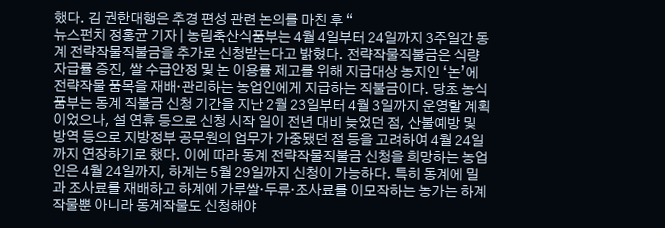했다. 김 권한대행은 추경 편성 관련 논의를 마친 후 “
뉴스펀치 정홍균 기자 | 농림축산식품부는 4월 4일부터 24일까지 3주일간 동계 전략작물직불금을 추가로 신청받는다고 밝혔다. 전략작물직불금은 식량자급률 증진, 쌀 수급안정 및 논 이용률 제고를 위해 지급대상 농지인 ‘논’에 전략작물 품목을 재배·관리하는 농업인에게 지급하는 직불금이다. 당초 농식품부는 동계 직불금 신청 기간을 지난 2월 23일부터 4월 3일까지 운영할 계획이었으나, 설 연휴 등으로 신청 시작 일이 전년 대비 늦었던 점, 산불예방 및 방역 등으로 지방정부 공무원의 업무가 가중됐던 점 등을 고려하여 4월 24일까지 연장하기로 했다. 이에 따라 동계 전략작물직불금 신청을 희망하는 농업인은 4월 24일까지, 하계는 5월 29일까지 신청이 가능하다. 특히 동계에 밀과 조사료를 재배하고 하계에 가루쌀·두류·조사료를 이모작하는 농가는 하계작물뿐 아니라 동계작물도 신청해야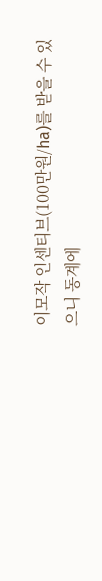이모작 인센티브(100만원/ha)를 받을 수 있으니 동계에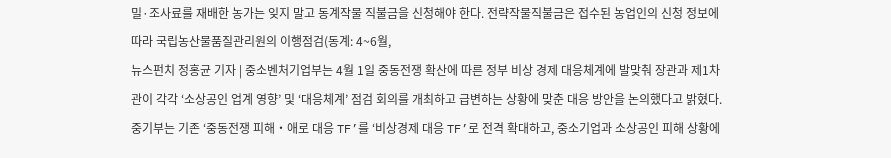밀·조사료를 재배한 농가는 잊지 말고 동계작물 직불금을 신청해야 한다. 전략작물직불금은 접수된 농업인의 신청 정보에 따라 국립농산물품질관리원의 이행점검(동계: 4~6월,
뉴스펀치 정홍균 기자 | 중소벤처기업부는 4월 1일 중동전쟁 확산에 따른 정부 비상 경제 대응체계에 발맞춰 장관과 제1차관이 각각 ‘소상공인 업계 영향’ 및 ‘대응체계’ 점검 회의를 개최하고 급변하는 상황에 맞춘 대응 방안을 논의했다고 밝혔다. 중기부는 기존 ‘중동전쟁 피해‧애로 대응 TF’를 ‘비상경제 대응 TF’로 전격 확대하고, 중소기업과 소상공인 피해 상황에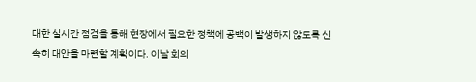대한 실시간 점검을 통해 현장에서 필요한 정책에 공백이 발생하지 않도록 신속히 대안을 마련할 계획이다. 이날 회의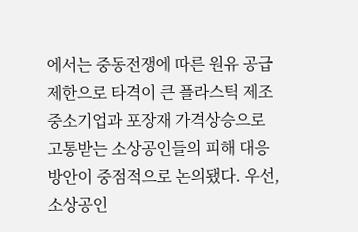에서는 중동전쟁에 따른 원유 공급 제한으로 타격이 큰 플라스틱 제조 중소기업과 포장재 가격상승으로 고통받는 소상공인들의 피해 대응 방안이 중점적으로 논의됐다. 우선, 소상공인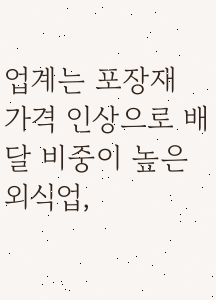업계는 포장재 가격 인상으로 배달 비중이 높은 외식업,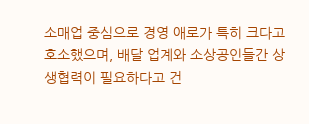소매업 중심으로 경영 애로가 특히 크다고 호소했으며, 배달 업계와 소상공인들간 상생협력이 필요하다고 건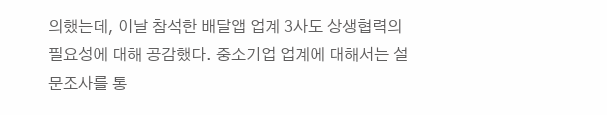의했는데, 이날 참석한 배달앱 업계 3사도 상생협력의 필요성에 대해 공감했다. 중소기업 업계에 대해서는 설문조사를 통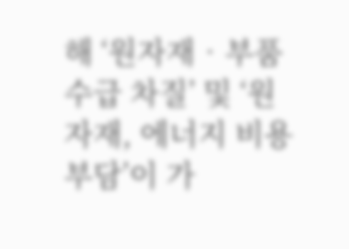해 ‘원자재‧부품 수급 차질’ 및 ‘원자재, 에너지 비용 부담’이 가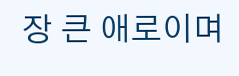장 큰 애로이며